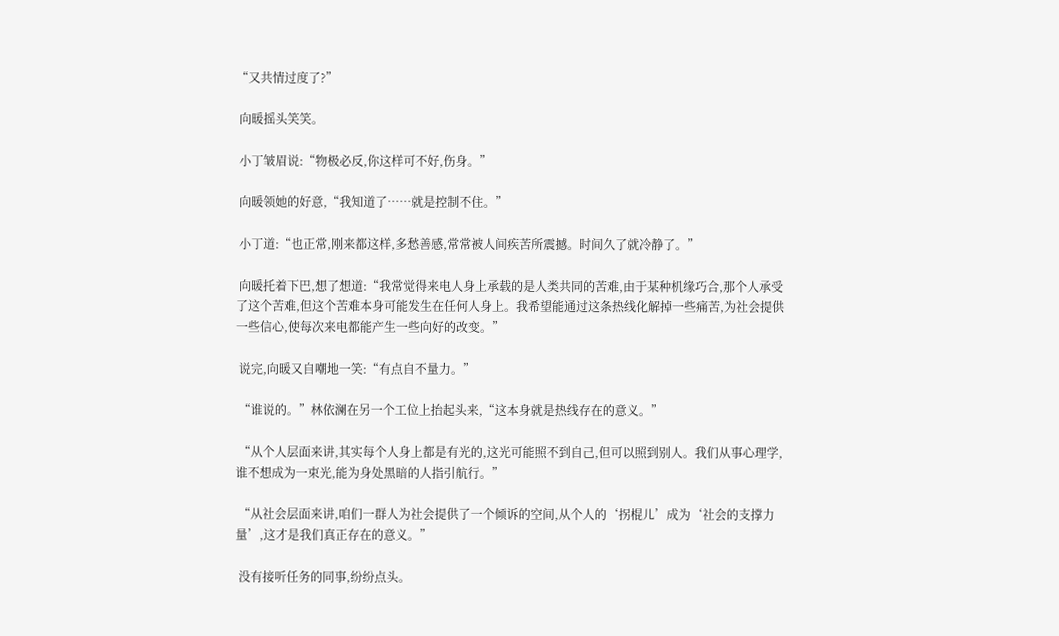“又共情过度了?”

 向暖摇头笑笑。

 小丁皱眉说:“物极必反,你这样可不好,伤身。”

 向暖领她的好意,“我知道了……就是控制不住。”

 小丁道:“也正常,刚来都这样,多愁善感,常常被人间疾苦所震撼。时间久了就冷静了。”

 向暖托着下巴,想了想道:“我常觉得来电人身上承载的是人类共同的苦难,由于某种机缘巧合,那个人承受了这个苦难,但这个苦难本身可能发生在任何人身上。我希望能通过这条热线化解掉一些痛苦,为社会提供一些信心,使每次来电都能产生一些向好的改变。”

 说完,向暖又自嘲地一笑:“有点自不量力。”

 “谁说的。”林依澜在另一个工位上抬起头来,“这本身就是热线存在的意义。”

 “从个人层面来讲,其实每个人身上都是有光的,这光可能照不到自己,但可以照到别人。我们从事心理学,谁不想成为一束光,能为身处黑暗的人指引航行。”

 “从社会层面来讲,咱们一群人为社会提供了一个倾诉的空间,从个人的‘拐棍儿’成为‘社会的支撑力量’,这才是我们真正存在的意义。”

 没有接听任务的同事,纷纷点头。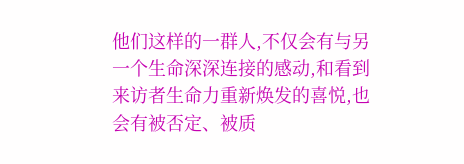他们这样的一群人,不仅会有与另一个生命深深连接的感动,和看到来访者生命力重新焕发的喜悦,也会有被否定、被质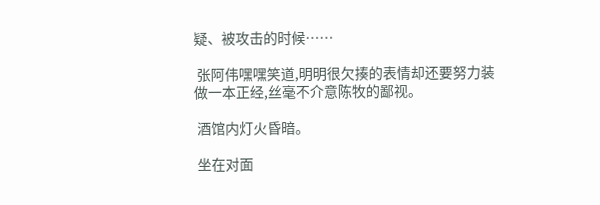疑、被攻击的时候……

 张阿伟嘿嘿笑道,明明很欠揍的表情却还要努力装做一本正经,丝毫不介意陈牧的鄙视。

 酒馆内灯火昏暗。

 坐在对面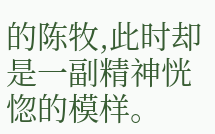的陈牧,此时却是一副精神恍惚的模样。